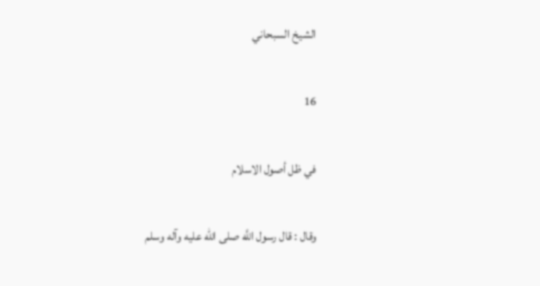الشيخ السبحاني

16

في ظل أصول الاسلام

وقال : قال رسول اللَّه صلى الله عليه وآله وسلم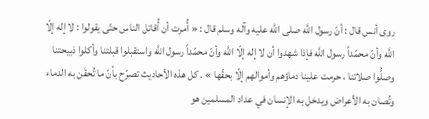روى أنس قال : أنّ رسول اللَّه صلى الله عليه وآله وسلم قال : « أُمرت أن أُقاتل الناس حتّى يقولوا : لا إله إلّا اللَّه وأنّ محمّداً رسول اللَّه فإذا شهدوا أن لا إله إلّا اللَّه وأنّ محمّداً رسول اللَّه واستقبلوا قبلتنا وأكلوا ذبيحتنا وصلُّوا صلاتنا ، حرمت علينا دماؤهم وأموالهم إلّا بحقّها » . كل هذه الأحاديث تصرّح بأنّ ما تُحقَن به الدماء وتُصان به الأعراض ويدخل به الإنسان في عداد المسلمين هو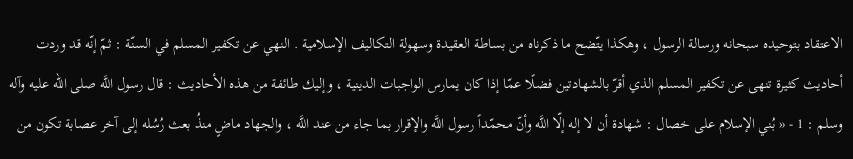الاعتقاد بتوحيده سبحانه ورسالة الرسول ، وهكذا يتّضح ما ذكرناه من بساطة العقيدة وسهولة التكاليف الإسلامية . النهي عن تكفير المسلم في السنّة : ثمّ إنّه قد وردت أحاديث كثيرة تنهى عن تكفير المسلم الذي أقرّ بالشهادتين فضلًا عمّا إذا كان يمارس الواجبات الدينية ، وإليك طائفة من هذه الأحاديث : قال رسول اللَّه صلى الله عليه وآله وسلم : 1 - « بُني الإسلام على خصال : شهادة أن لا إله إلّا اللَّه وأنّ محمّداً رسول اللَّه والإقرار بما جاء من عند اللَّه ، والجهاد ماضٍ منذُ بعث رُسُله إلى آخر عصابة تكون من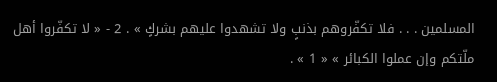المسلمين . . . فلا تكفّروهم بذنبٍ ولا تشهدوا عليهم بشركٍ » . 2 - « لا تكفّروا أهل ملّتكم وإن عملوا الكبائر » « 1 » .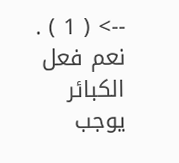--> ( 1 ) . نعم فعل الكبائر يوجب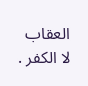العقاب لا الكفر .